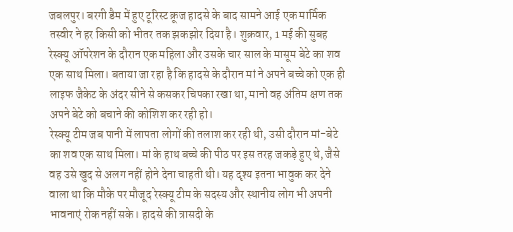जबलपुर। बरगी डैम में हुए टूरिस्ट क्रूज हादसे के बाद सामने आई एक मार्मिक तस्वीर ने हर किसी को भीतर तक झकझोर दिया है। शुक्रवार, 1 मई की सुबह रेस्क्यू ऑपरेशन के दौरान एक महिला और उसके चार साल के मासूम बेटे का शव एक साथ मिला। बताया जा रहा है कि हादसे के दौरान मां ने अपने बच्चे को एक ही लाइफ जैकेट के अंदर सीने से कसकर चिपका रखा था, मानो वह अंतिम क्षण तक अपने बेटे को बचाने की कोशिश कर रही हो।
रेस्क्यू टीम जब पानी में लापता लोगों की तलाश कर रही थी, उसी दौरान मां-बेटे का शव एक साथ मिला। मां के हाथ बच्चे की पीठ पर इस तरह जकड़े हुए थे, जैसे वह उसे खुद से अलग नहीं होने देना चाहती थी। यह दृश्य इतना भावुक कर देने वाला था कि मौके पर मौजूद रेस्क्यू टीम के सदस्य और स्थानीय लोग भी अपनी भावनाएं रोक नहीं सके। हादसे की त्रासदी के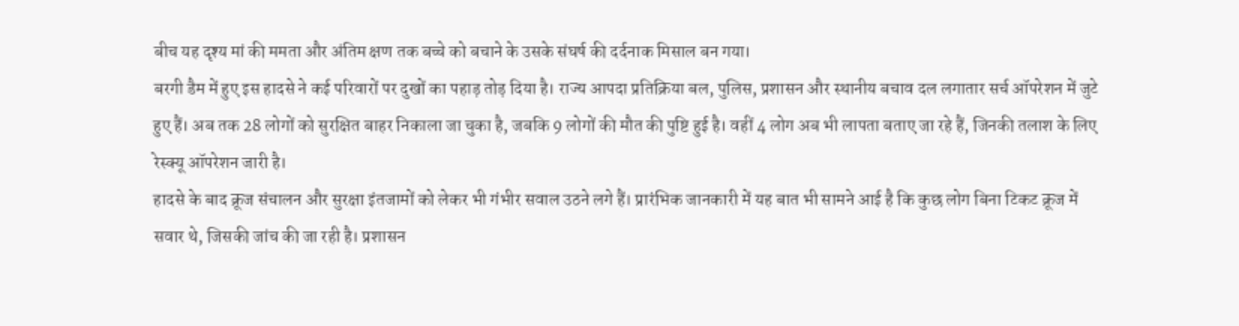बीच यह दृश्य मां की ममता और अंतिम क्षण तक बच्चे को बचाने के उसके संघर्ष की दर्दनाक मिसाल बन गया।
बरगी डैम में हुए इस हादसे ने कई परिवारों पर दुखों का पहाड़ तोड़ दिया है। राज्य आपदा प्रतिक्रिया बल, पुलिस, प्रशासन और स्थानीय बचाव दल लगातार सर्च ऑपरेशन में जुटे हुए हैं। अब तक 28 लोगों को सुरक्षित बाहर निकाला जा चुका है, जबकि 9 लोगों की मौत की पुष्टि हुई है। वहीं 4 लोग अब भी लापता बताए जा रहे हैं, जिनकी तलाश के लिए रेस्क्यू ऑपरेशन जारी है।
हादसे के बाद क्रूज संचालन और सुरक्षा इंतजामों को लेकर भी गंभीर सवाल उठने लगे हैं। प्रारंभिक जानकारी में यह बात भी सामने आई है कि कुछ लोग बिना टिकट क्रूज में सवार थे, जिसकी जांच की जा रही है। प्रशासन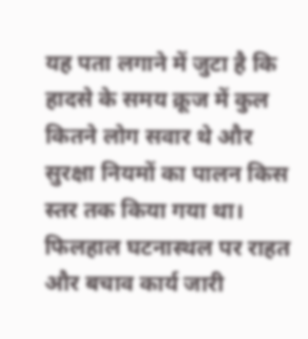यह पता लगाने में जुटा है कि हादसे के समय क्रूज में कुल कितने लोग सवार थे और सुरक्षा नियमों का पालन किस स्तर तक किया गया था।
फिलहाल घटनास्थल पर राहत और बचाव कार्य जारी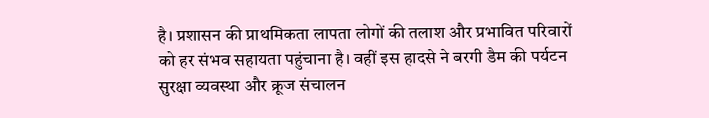है। प्रशासन की प्राथमिकता लापता लोगों की तलाश और प्रभावित परिवारों को हर संभव सहायता पहुंचाना है। वहीं इस हादसे ने बरगी डैम की पर्यटन सुरक्षा व्यवस्था और क्रूज संचालन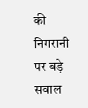की निगरानी पर बड़े सवाल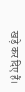खड़े कर दिए हैं।